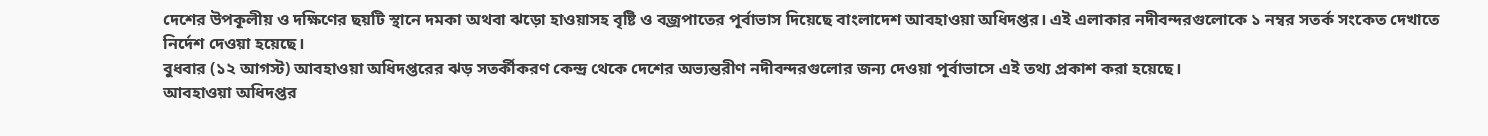দেশের উপকূলীয় ও দক্ষিণের ছয়টি স্থানে দমকা অথবা ঝড়ো হাওয়াসহ বৃষ্টি ও বজ্রপাতের পূর্বাভাস দিয়েছে বাংলাদেশ আবহাওয়া অধিদপ্তর। এই এলাকার নদীবন্দরগুলোকে ১ নম্বর সতর্ক সংকেত দেখাতে নির্দেশ দেওয়া হয়েছে।
বুধবার (১২ আগস্ট) আবহাওয়া অধিদপ্তরের ঝড় সতর্কীকরণ কেন্দ্র থেকে দেশের অভ্যন্তরীণ নদীবন্দরগুলোর জন্য দেওয়া পূর্বাভাসে এই তথ্য প্রকাশ করা হয়েছে।
আবহাওয়া অধিদপ্তর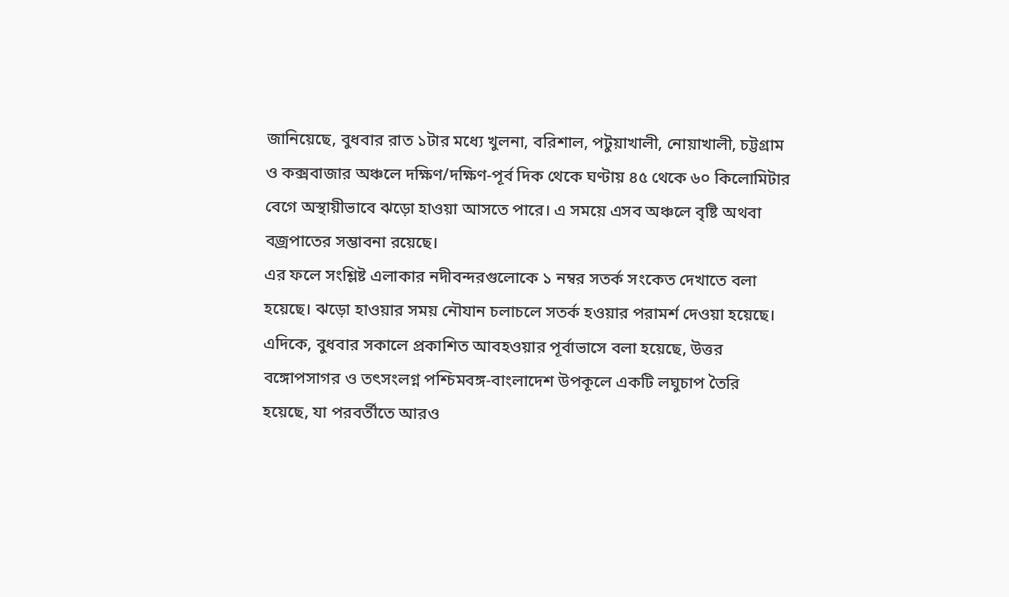জানিয়েছে, বুধবার রাত ১টার মধ্যে খুলনা, বরিশাল, পটুয়াখালী, নোয়াখালী, চট্টগ্রাম ও কক্সবাজার অঞ্চলে দক্ষিণ/দক্ষিণ-পূর্ব দিক থেকে ঘণ্টায় ৪৫ থেকে ৬০ কিলোমিটার বেগে অস্থায়ীভাবে ঝড়ো হাওয়া আসতে পারে। এ সময়ে এসব অঞ্চলে বৃষ্টি অথবা বজ্রপাতের সম্ভাবনা রয়েছে।
এর ফলে সংশ্লিষ্ট এলাকার নদীবন্দরগুলোকে ১ নম্বর সতর্ক সংকেত দেখাতে বলা হয়েছে। ঝড়ো হাওয়ার সময় নৌযান চলাচলে সতর্ক হওয়ার পরামর্শ দেওয়া হয়েছে।
এদিকে, বুধবার সকালে প্রকাশিত আবহওয়ার পূর্বাভাসে বলা হয়েছে, উত্তর বঙ্গোপসাগর ও তৎসংলগ্ন পশ্চিমবঙ্গ-বাংলাদেশ উপকূলে একটি লঘুচাপ তৈরি হয়েছে, যা পরবর্তীতে আরও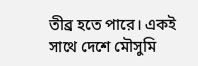তীব্র হতে পারে। একই সাথে দেশে মৌসুমি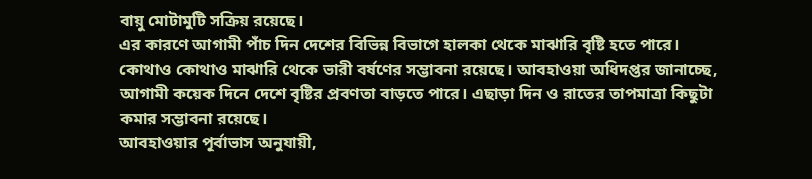বায়ু মোটামুটি সক্রিয় রয়েছে।
এর কারণে আগামী পাঁচ দিন দেশের বিভিন্ন বিভাগে হালকা থেকে মাঝারি বৃষ্টি হতে পারে। কোথাও কোথাও মাঝারি থেকে ভারী বর্ষণের সম্ভাবনা রয়েছে। আবহাওয়া অধিদপ্তর জানাচ্ছে, আগামী কয়েক দিনে দেশে বৃষ্টির প্রবণতা বাড়তে পারে। এছাড়া দিন ও রাতের তাপমাত্রা কিছুটা কমার সম্ভাবনা রয়েছে।
আবহাওয়ার পূর্বাভাস অনুযায়ী,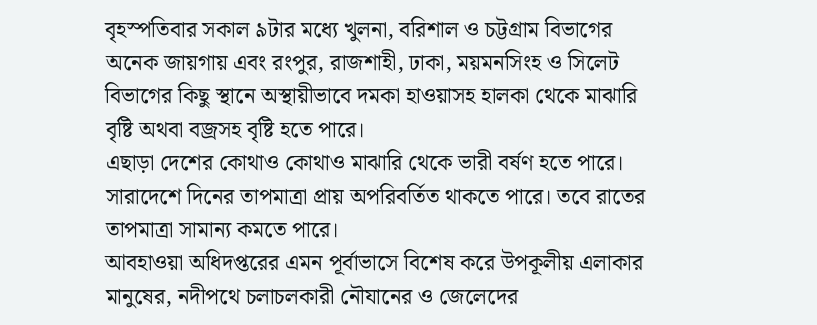বৃহস্পতিবার সকাল ৯টার মধ্যে খুলনা, বরিশাল ও চট্টগ্রাম বিভাগের অনেক জায়গায় এবং রংপুর, রাজশাহী, ঢাকা, ময়মনসিংহ ও সিলেট বিভাগের কিছু স্থানে অস্থায়ীভাবে দমকা হাওয়াসহ হালকা থেকে মাঝারি বৃষ্টি অথবা বজ্রসহ বৃষ্টি হতে পারে।
এছাড়া দেশের কোথাও কোথাও মাঝারি থেকে ভারী বর্ষণ হতে পারে। সারাদেশে দিনের তাপমাত্রা প্রায় অপরিবর্তিত থাকতে পারে। তবে রাতের তাপমাত্রা সামান্য কমতে পারে।
আবহাওয়া অধিদপ্তরের এমন পূর্বাভাসে বিশেষ করে উপকূলীয় এলাকার মানুষের, নদীপথে চলাচলকারী নৌযানের ও জেলেদের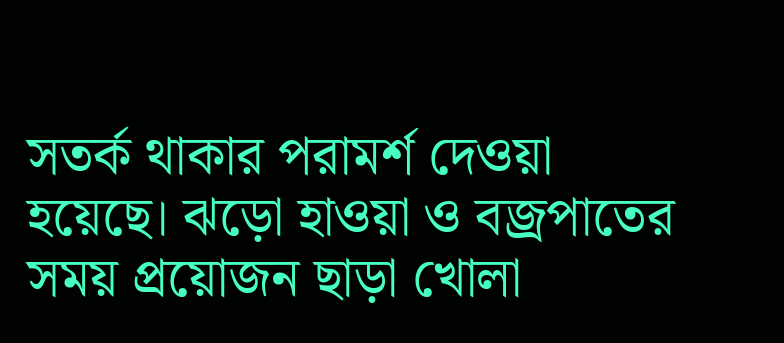সতর্ক থাকার পরামর্শ দেওয়া হয়েছে। ঝড়ো হাওয়া ও বজ্রপাতের সময় প্রয়োজন ছাড়া খোলা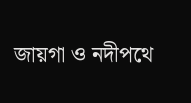জায়গা ও নদীপথে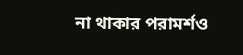না থাকার পরামর্শও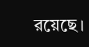রয়েছে।